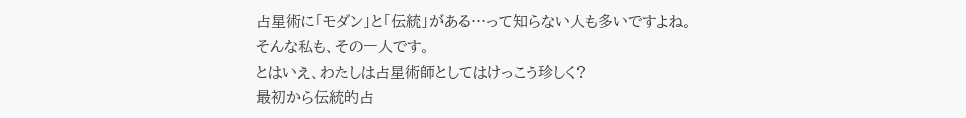占星術に「モダン」と「伝統」がある…って知らない人も多いですよね。
そんな私も、その一人です。
とはいえ、わたしは占星術師としてはけっこう珍しく?
最初から伝統的占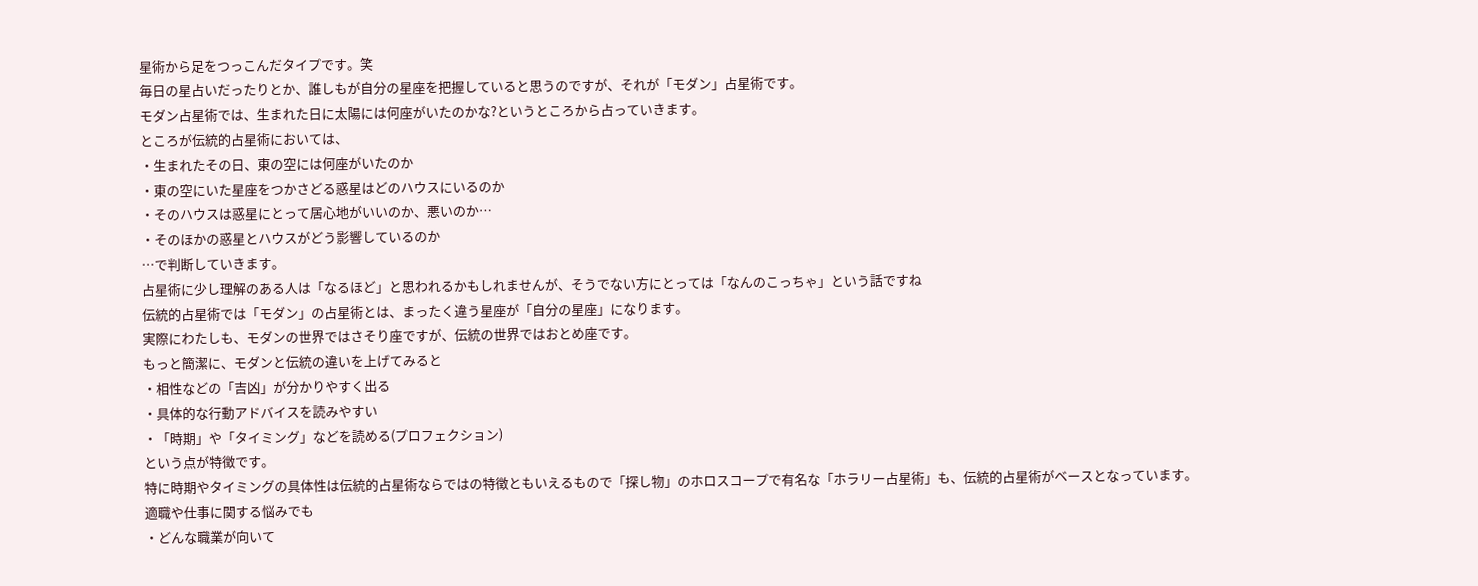星術から足をつっこんだタイプです。笑
毎日の星占いだったりとか、誰しもが自分の星座を把握していると思うのですが、それが「モダン」占星術です。
モダン占星術では、生まれた日に太陽には何座がいたのかな?というところから占っていきます。
ところが伝統的占星術においては、
・生まれたその日、東の空には何座がいたのか
・東の空にいた星座をつかさどる惑星はどのハウスにいるのか
・そのハウスは惑星にとって居心地がいいのか、悪いのか…
・そのほかの惑星とハウスがどう影響しているのか
…で判断していきます。
占星術に少し理解のある人は「なるほど」と思われるかもしれませんが、そうでない方にとっては「なんのこっちゃ」という話ですね
伝統的占星術では「モダン」の占星術とは、まったく違う星座が「自分の星座」になります。
実際にわたしも、モダンの世界ではさそり座ですが、伝統の世界ではおとめ座です。
もっと簡潔に、モダンと伝統の違いを上げてみると
・相性などの「吉凶」が分かりやすく出る
・具体的な行動アドバイスを読みやすい
・「時期」や「タイミング」などを読める(プロフェクション)
という点が特徴です。
特に時期やタイミングの具体性は伝統的占星術ならではの特徴ともいえるもので「探し物」のホロスコープで有名な「ホラリー占星術」も、伝統的占星術がベースとなっています。
適職や仕事に関する悩みでも
・どんな職業が向いて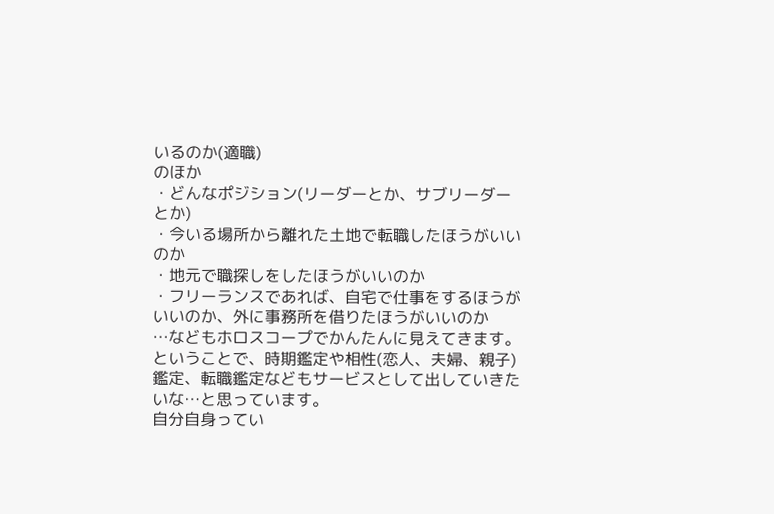いるのか(適職)
のほか
・どんなポジション(リーダーとか、サブリーダーとか)
・今いる場所から離れた土地で転職したほうがいいのか
・地元で職探しをしたほうがいいのか
・フリーランスであれば、自宅で仕事をするほうがいいのか、外に事務所を借りたほうがいいのか
…などもホロスコープでかんたんに見えてきます。
ということで、時期鑑定や相性(恋人、夫婦、親子)鑑定、転職鑑定などもサービスとして出していきたいな…と思っています。
自分自身ってい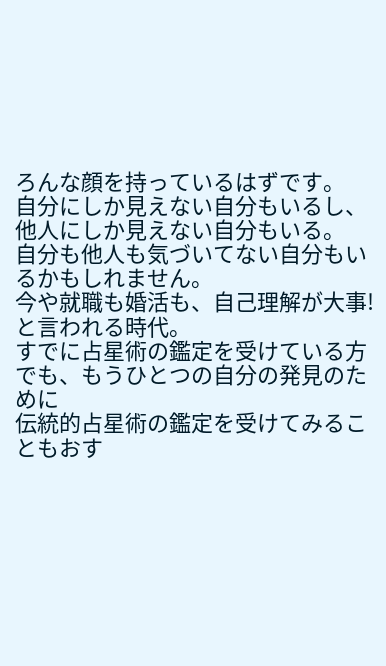ろんな顔を持っているはずです。
自分にしか見えない自分もいるし、他人にしか見えない自分もいる。
自分も他人も気づいてない自分もいるかもしれません。
今や就職も婚活も、自己理解が大事!と言われる時代。
すでに占星術の鑑定を受けている方でも、もうひとつの自分の発見のために
伝統的占星術の鑑定を受けてみることもおす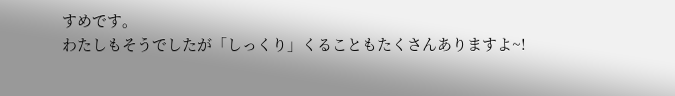すめです。
わたしもそうでしたが「しっくり」くることもたくさんありますよ~!